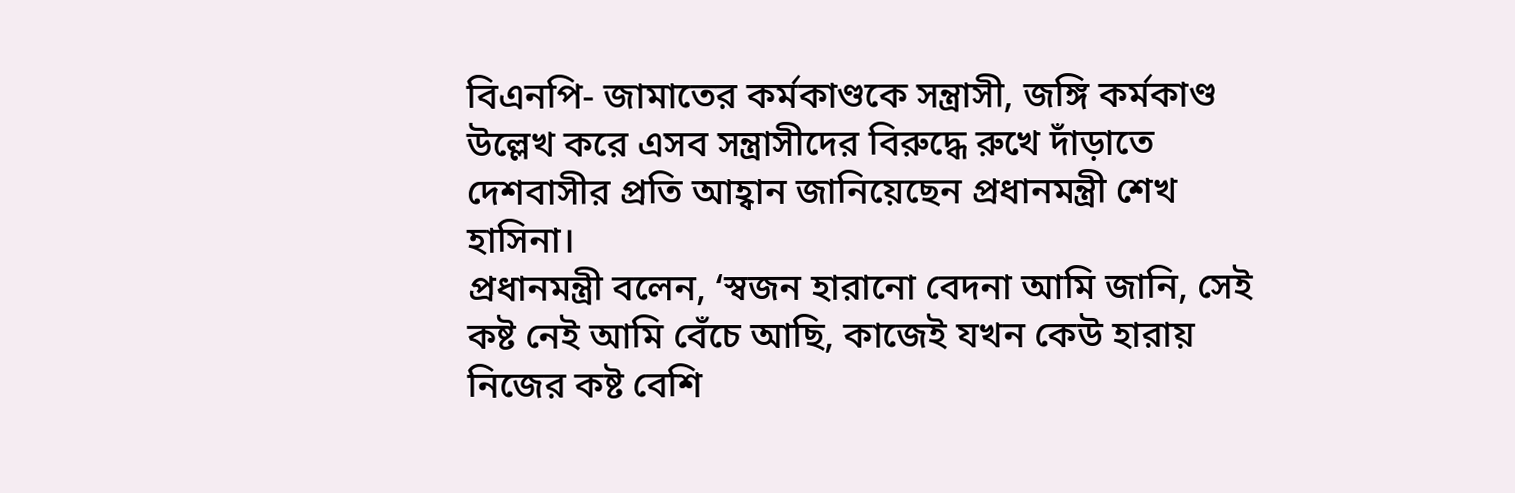বিএনপি- জামাতের কর্মকাণ্ডকে সন্ত্রাসী, জঙ্গি কর্মকাণ্ড উল্লেখ করে এসব সন্ত্রাসীদের বিরুদ্ধে রুখে দাঁড়াতে দেশবাসীর প্রতি আহ্বান জানিয়েছেন প্রধানমন্ত্রী শেখ হাসিনা।
প্রধানমন্ত্রী বলেন, ‘স্বজন হারানো বেদনা আমি জানি, সেই কষ্ট নেই আমি বেঁচে আছি, কাজেই যখন কেউ হারায় নিজের কষ্ট বেশি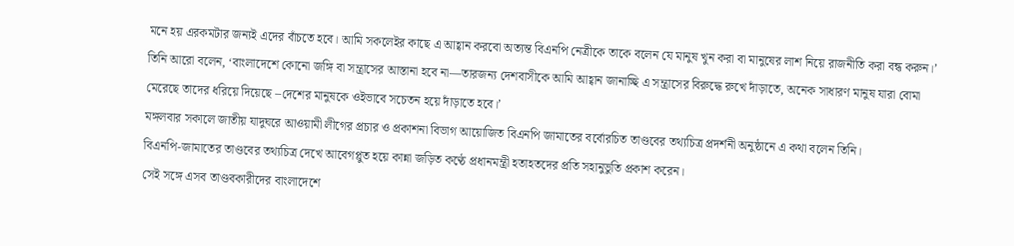মনে হয় এরকমটার জন্যই এদের বাঁচতে হবে। আমি সকলেইর কাছে এ আহ্বান করবো অত্যন্ত বিএনপি নেত্রীকে তাকে বলেন যে মানুষ খুন করা বা মানুষের লাশ নিয়ে রাজনীতি করা বন্ধ করুন।’
তিনি আরো বলেন, ‘বাংলাদেশে কোনো জঙ্গি বা সন্ত্রাসের আস্তানা হবে না—তারজন্য দেশবাসীকে আমি আহ্বান জানাচ্ছি এ সন্ত্রাসের বিরুদ্ধে রুখে দাঁড়াতে, অনেক সাধারণ মানুষ যারা বোমা মেরেছে তাদের ধরিয়ে দিয়েছে –দেশের মানুষকে ওইভাবে সচেতন হয়ে দাঁড়াতে হবে।’
মঙ্গলবার সকালে জাতীয় যাদুঘরে আওয়ামী লীগের প্রচার ও প্রকাশনা বিভাগ আয়োজিত বিএনপি জামাতের বর্বোরচিত তাণ্ডবের তথ্যচিত্র প্রদর্শনী অনুষ্ঠানে এ কথা বলেন তিনি।
বিএনপি-জামাতের তাণ্ডবের তথ্যচিত্র দেখে আবেগপ্লুত হয়ে কান্না জড়িত কণ্ঠে প্রধানমন্ত্রী হতাহতদের প্রতি সহানুভুতি প্রকাশ করেন।
সেই সঙ্গে এসব তাণ্ডবকারীদের বাংলাদেশে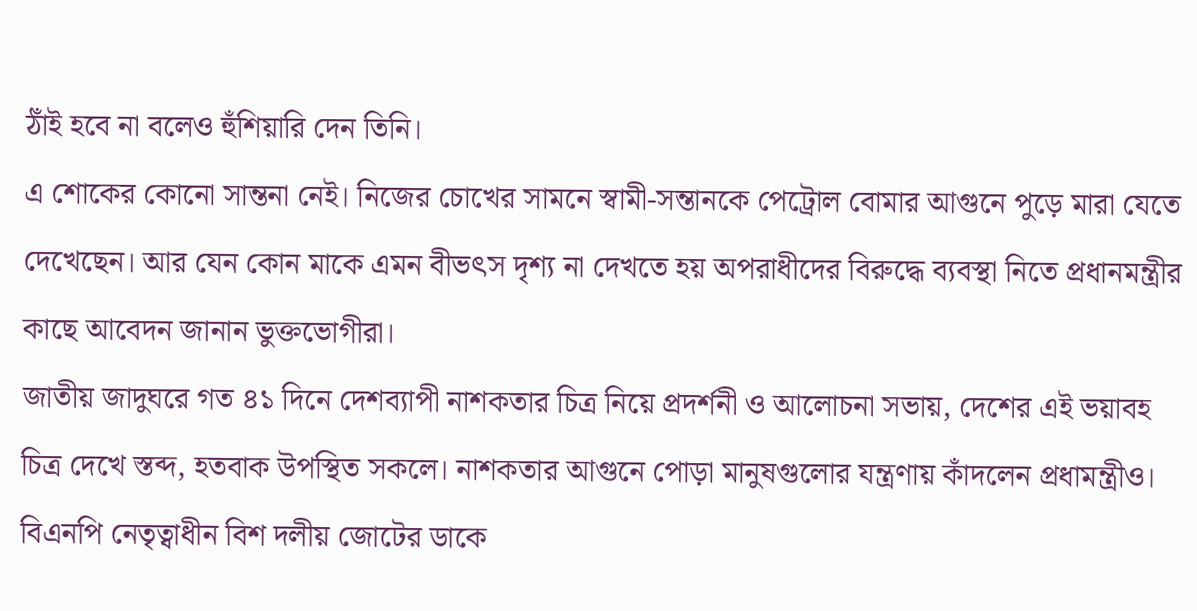ঠাঁই হবে না বলেও হুঁশিয়ারি দেন তিনি।
এ শোকের কোনো সান্তনা নেই। নিজের চোখের সামনে স্বামী-সন্তানকে পেট্রোল বোমার আগুনে পুড়ে মারা যেতে দেখেছেন। আর যেন কোন মাকে এমন বীভৎস দৃশ্য না দেখতে হয় অপরাধীদের বিরুদ্ধে ব্যবস্থা নিতে প্রধানমন্ত্রীর কাছে আবেদন জানান ভুক্তভোগীরা।
জাতীয় জাদুঘরে গত ৪১ দিনে দেশব্যাপী নাশকতার চিত্র নিয়ে প্রদর্শনী ও আলোচনা সভায়, দেশের এই ভয়াবহ চিত্র দেখে স্তব্দ, হতবাক উপস্থিত সকলে। নাশকতার আগুনে পোড়া মানুষগুলোর যন্ত্রণায় কাঁদলেন প্রধামন্ত্রীও।
বিএনপি নেতৃত্বাধীন বিশ দলীয় জোটের ডাকে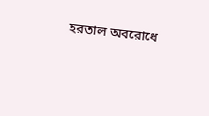হরতাল অবরোধে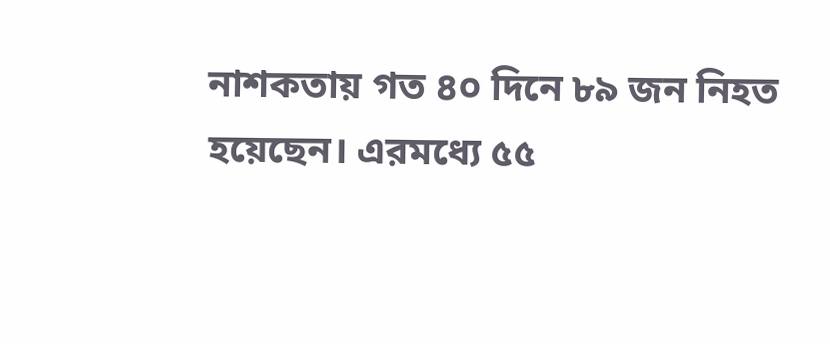নাশকতায় গত ৪০ দিনে ৮৯ জন নিহত হয়েছেন। এরমধ্যে ৫৫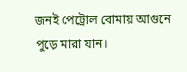জনই পেট্রোল বোমায় আগুনে পুড়ে মারা যান।